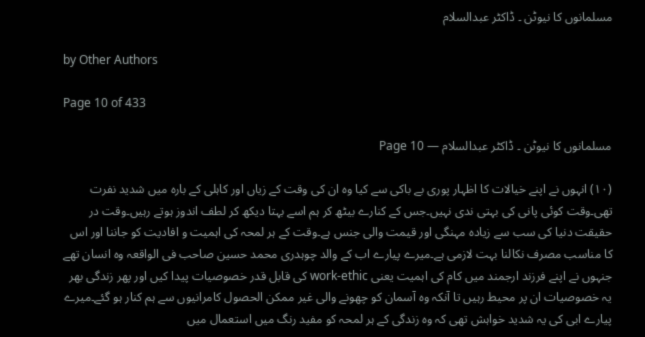مسلمانوں کا نیوٹن ۔ ڈاکٹر عبدالسلام

by Other Authors

Page 10 of 433

مسلمانوں کا نیوٹن ۔ ڈاکٹر عبدالسلام — Page 10

(۱۰) انہوں نے اپنے خیالات کا اظہار پوری بے باکی سے کیا وہ ان کی وقت کے زیاں اور کاہلی کے بارہ میں شدید نفرت تھی۔وقت کوئی پانی کی بہتی ندی نہیں۔جس کے کنارے بیٹھ کر ہم اسے بہتا دیکھ کر لطف اندوز ہوتے رہیں۔وقت در حقیقت دنیا کی سب سے زیادہ مہنگی اور قیمت والی جنس ہے۔وقت کے ہر لمحہ کی اہمیت و افادیت کو جاننا اور اس کا مناسب مصرف نکالنا بہت لازمی ہے۔میرے پیارے اب کے والد چوہدری محمد حسین صاحب فی الواقعہ وہ انسان تھے جنہوں نے اپنے فرزند ارجمند میں کام کی اہمیت یعنی work-ethic کی قابل قدر خصوصیات پیدا کیں اور پھر زندگی بھر یہ خصوصیات ان پر محیط رہیں تا آنکہ وہ آسمان کو چھونے والی غیر ممکن الحصول کامرانیوں سے ہم کنار ہو گئے۔میرے پیارے ابی کی یہ شدید خواہش تھی کہ وہ زندگی کے ہر لمحہ کو مفید رنگ میں استعمال میں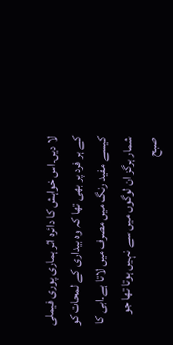لا دیں۔اس خواہش کا دائرہ اثر ہماری پوری فیملی کے ہر فرد پر بھی تھا کہ وہ بیداری کے لمحات کو کیسے مفید رنگ میں مصرف میں لاتا ہے۔ابی کا شمار ہرگز ان لوگوں میں سے نہیں ہوتا تھا جو صبح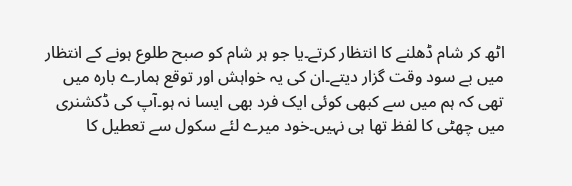اٹھ کر شام ڈھلنے کا انتظار کرتے۔یا جو ہر شام کو صبح طلوع ہونے کے انتظار میں بے سود وقت گزار دیتے۔ان کی یہ خواہش اور توقع ہمارے بارہ میں تھی کہ ہم میں سے کبھی کوئی ایک فرد بھی ایسا نہ ہو۔آپ کی ڈکشنری میں چھٹی کا لفظ تھا ہی نہیں۔خود میرے لئے سکول سے تعطیل کا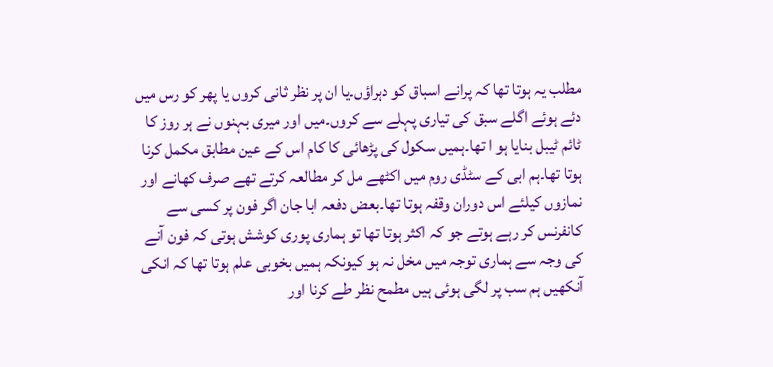مطلب یہ ہوتا تھا کہ پرانے اسباق کو دہراؤں۔یا ان پر نظر ثانی کروں یا پھر کو رس میں دئے ہوئے اگلے سبق کی تیاری پہلے سے کروں۔میں اور میری بہنوں نے ہر روز کا ٹائم ٹیبل بنایا ہو ا تھا۔ہمیں سکول کی پڑھائی کا کام اس کے عین مطابق مکمل کرنا ہوتا تھا۔ہم ابی کے سٹڈی روم میں اکٹھے مل کر مطالعہ کرتے تھے صرف کھانے اور نمازوں کیلئے اس دوران وقفہ ہوتا تھا۔بعض دفعہ ابا جان اگر فون پر کسی سے کانفرنس کر رہے ہوتے جو کہ اکثر ہوتا تھا تو ہماری پوری کوشش ہوتی کہ فون آنے کی وجہ سے ہماری توجہ میں مخل نہ ہو کیونکہ ہمیں بخوبی علم ہوتا تھا کہ انکی آنکھیں ہم سب پر لگی ہوئی ہیں مطمح نظر طے کرنا اور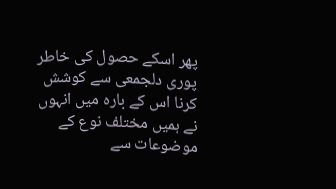پھر اسکے حصول کی خاطر پوری دلجمعی سے کوشش کرنا اس کے بارہ میں انہوں نے ہمیں مختلف نوع کے موضوعات سے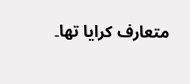متعارف کرایا تھا۔